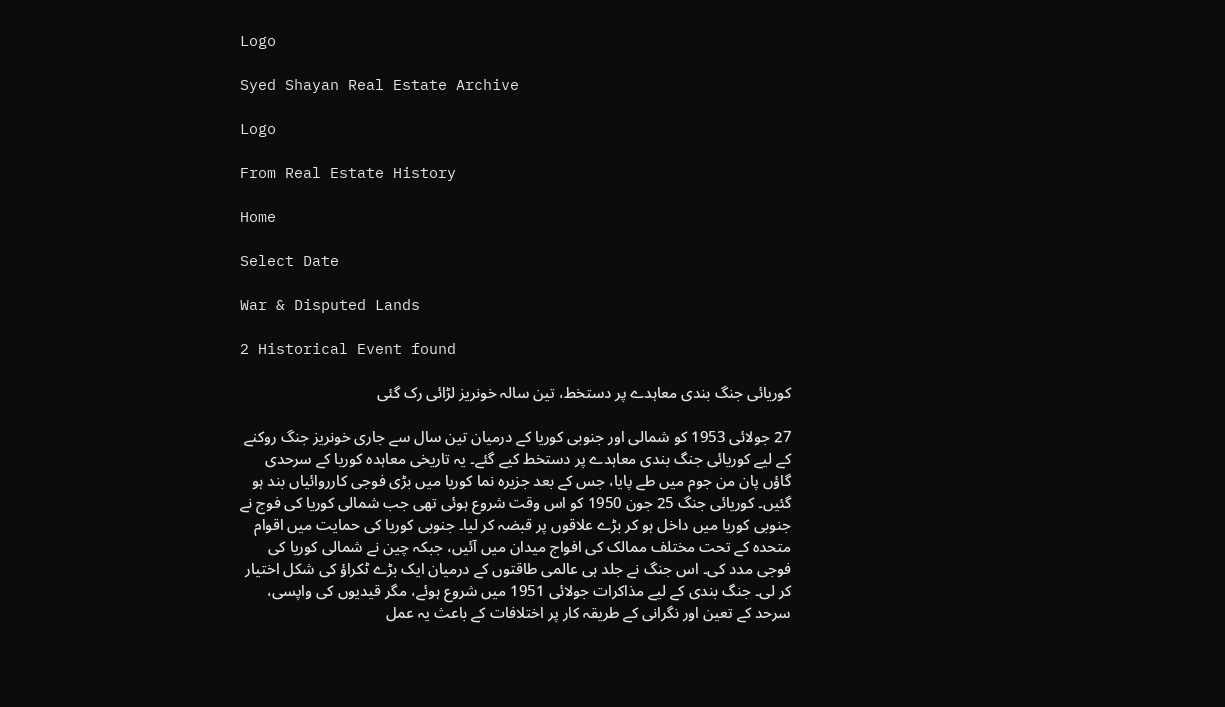Logo

Syed Shayan Real Estate Archive

Logo

From Real Estate History

Home

Select Date

War & Disputed Lands

2 Historical Event found

کوریائی جنگ بندی معاہدے پر دستخط، تین سالہ خونریز لڑائی رک گئی

27 جولائی 1953 کو شمالی اور جنوبی کوریا کے درمیان تین سال سے جاری خونریز جنگ روکنے کے لیے کوریائی جنگ بندی معاہدے پر دستخط کیے گئے۔ یہ تاریخی معاہدہ کوریا کے سرحدی گاؤں پان من جوم میں طے پایا، جس کے بعد جزیرہ نما کوریا میں بڑی فوجی کارروائیاں بند ہو گئیں۔ کوریائی جنگ 25 جون 1950 کو اس وقت شروع ہوئی تھی جب شمالی کوریا کی فوج نے جنوبی کوریا میں داخل ہو کر بڑے علاقوں پر قبضہ کر لیا۔ جنوبی کوریا کی حمایت میں اقوام متحدہ کے تحت مختلف ممالک کی افواج میدان میں آئیں، جبکہ چین نے شمالی کوریا کی فوجی مدد کی۔ اس جنگ نے جلد ہی عالمی طاقتوں کے درمیان ایک بڑے ٹکراؤ کی شکل اختیار کر لی۔ جنگ بندی کے لیے مذاکرات جولائی 1951 میں شروع ہوئے، مگر قیدیوں کی واپسی، سرحد کے تعین اور نگرانی کے طریقہ کار پر اختلافات کے باعث یہ عمل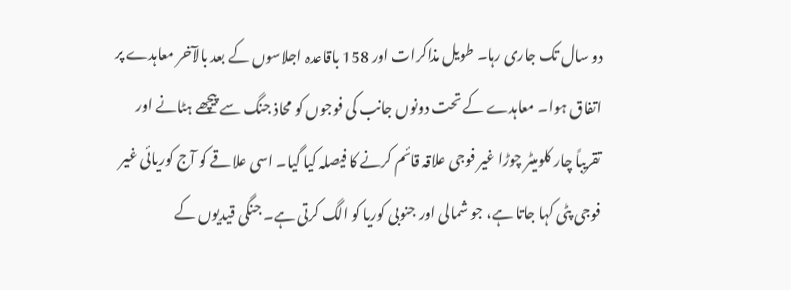دو سال تک جاری رہا۔ طویل مذاکرات اور 158 باقاعدہ اجلاسوں کے بعد بالآخر معاہدے پر اتفاق ہوا۔ معاہدے کے تحت دونوں جانب کی فوجوں کو محاذ جنگ سے پیچھے ہٹانے اور تقریباً چار کلومیٹر چوڑا غیر فوجی علاقہ قائم کرنے کا فیصلہ کیا گیا۔ اسی علاقے کو آج کوریائی غیر فوجی پٹی کہا جاتا ہے، جو شمالی اور جنوبی کوریا کو الگ کرتی ہے۔ جنگی قیدیوں کے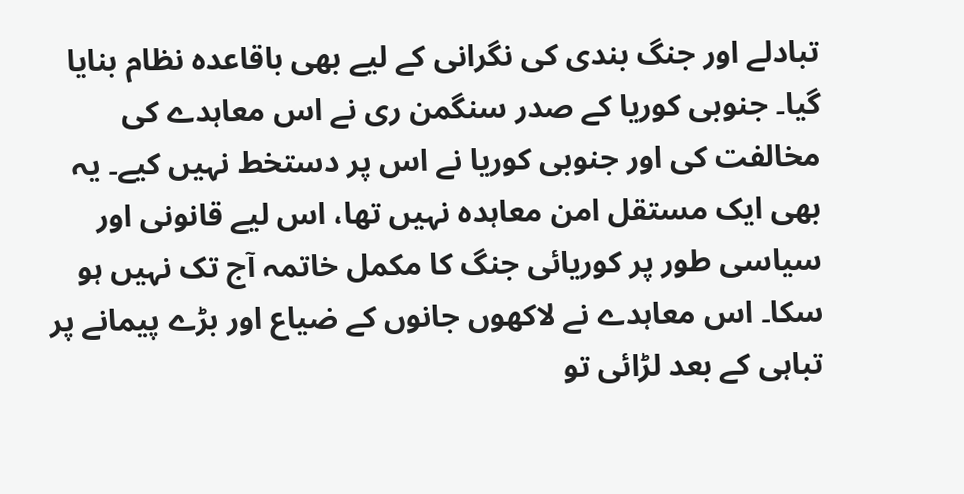تبادلے اور جنگ بندی کی نگرانی کے لیے بھی باقاعدہ نظام بنایا گیا۔ جنوبی کوریا کے صدر سنگمن ری نے اس معاہدے کی مخالفت کی اور جنوبی کوریا نے اس پر دستخط نہیں کیے۔ یہ بھی ایک مستقل امن معاہدہ نہیں تھا، اس لیے قانونی اور سیاسی طور پر کوریائی جنگ کا مکمل خاتمہ آج تک نہیں ہو سکا۔ اس معاہدے نے لاکھوں جانوں کے ضیاع اور بڑے پیمانے پر تباہی کے بعد لڑائی تو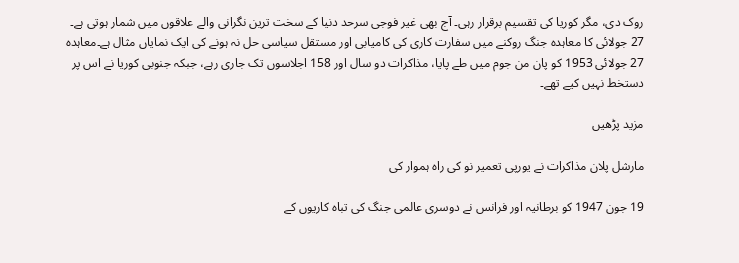روک دی، مگر کوریا کی تقسیم برقرار رہی۔ آج بھی غیر فوجی سرحد دنیا کے سخت ترین نگرانی والے علاقوں میں شمار ہوتی ہے۔ 27 جولائی کا معاہدہ جنگ روکنے میں سفارت کاری کی کامیابی اور مستقل سیاسی حل نہ ہونے کی ایک نمایاں مثال ہے۔معاہدہ 27 جولائی 1953 کو پان من جوم میں طے پایا، مذاکرات دو سال اور 158 اجلاسوں تک جاری رہے، جبکہ جنوبی کوریا نے اس پر دستخط نہیں کیے تھے۔

مزید پڑھیں

مارشل پلان مذاکرات نے یورپی تعمیر نو کی راہ ہموار کی

19 جون 1947 کو برطانیہ اور فرانس نے دوسری عالمی جنگ کی تباہ کاریوں کے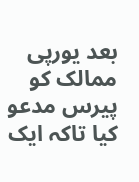بعد یورپی ممالک کو پیرس مدعو کیا تاکہ ایک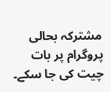مشترکہ بحالی پروگرام پر بات چیت کی جا سکے۔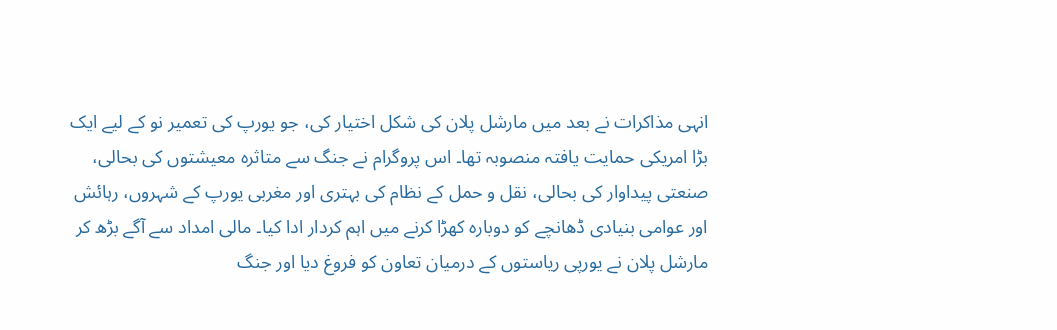انہی مذاکرات نے بعد میں مارشل پلان کی شکل اختیار کی، جو یورپ کی تعمیر نو کے لیے ایک بڑا امریکی حمایت یافتہ منصوبہ تھا۔ اس پروگرام نے جنگ سے متاثرہ معیشتوں کی بحالی، صنعتی پیداوار کی بحالی، نقل و حمل کے نظام کی بہتری اور مغربی یورپ کے شہروں، رہائش اور عوامی بنیادی ڈھانچے کو دوبارہ کھڑا کرنے میں اہم کردار ادا کیا۔ مالی امداد سے آگے بڑھ کر مارشل پلان نے یورپی ریاستوں کے درمیان تعاون کو فروغ دیا اور جنگ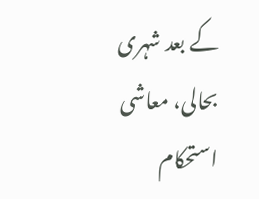کے بعد شہری بحالی، معاشی استحکام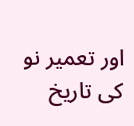اور تعمیر نو کی تاریخ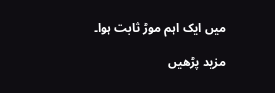میں ایک اہم موڑ ثابت ہوا۔

مزید پڑھیں